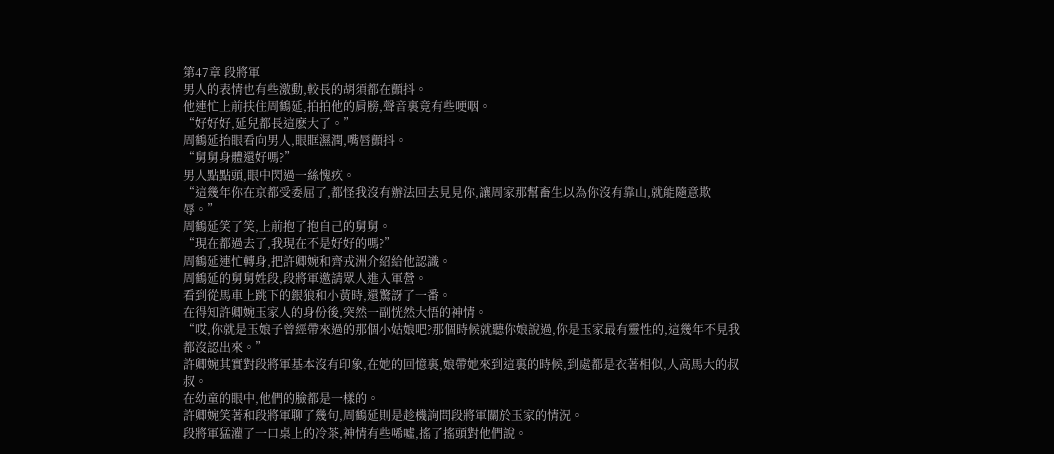第47章 段將軍
男人的表情也有些激動,較長的胡須都在顫抖。
他連忙上前扶住周鶴延,拍拍他的肩膀,聲音裏竟有些哽咽。
“好好好,延兒都長這麽大了。”
周鶴延抬眼看向男人,眼眶濕潤,嘴唇顫抖。
“舅舅身體還好嗎?”
男人點點頭,眼中閃過一絲愧疚。
“這幾年你在京都受委屈了,都怪我沒有辦法回去見見你,讓周家那幫畜生以為你沒有靠山,就能隨意欺辱。”
周鶴延笑了笑,上前抱了抱自己的舅舅。
“現在都過去了,我現在不是好好的嗎?”
周鶴延連忙轉身,把許卿婉和齊戎洲介紹給他認識。
周鶴延的舅舅姓段,段將軍邀請眾人進入軍營。
看到從馬車上跳下的銀狼和小黃時,還驚訝了一番。
在得知許卿婉玉家人的身份後,突然一副恍然大悟的神情。
“哎,你就是玉娘子曾經帶來過的那個小姑娘吧?那個時候就聽你娘說過,你是玉家最有靈性的,這幾年不見我都沒認出來。”
許卿婉其實對段將軍基本沒有印象,在她的回憶裏,娘帶她來到這裏的時候,到處都是衣著相似,人高馬大的叔叔。
在幼童的眼中,他們的臉都是一樣的。
許卿婉笑著和段將軍聊了幾句,周鶴延則是趁機詢問段將軍關於玉家的情況。
段將軍猛灌了一口桌上的冷茶,神情有些唏噓,搖了搖頭對他們說。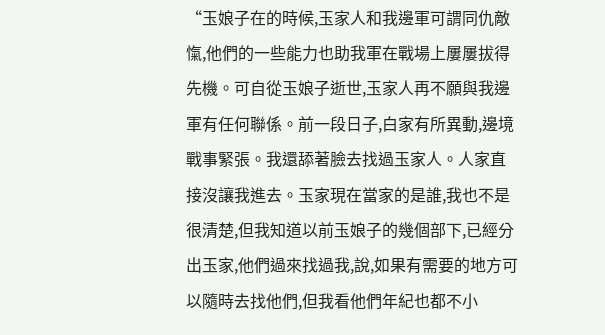“玉娘子在的時候,玉家人和我邊軍可謂同仇敵愾,他們的一些能力也助我軍在戰場上屢屢拔得先機。可自從玉娘子逝世,玉家人再不願與我邊軍有任何聯係。前一段日子,白家有所異動,邊境戰事緊張。我還舔著臉去找過玉家人。人家直接沒讓我進去。玉家現在當家的是誰,我也不是很清楚,但我知道以前玉娘子的幾個部下,已經分出玉家,他們過來找過我,說,如果有需要的地方可以隨時去找他們,但我看他們年紀也都不小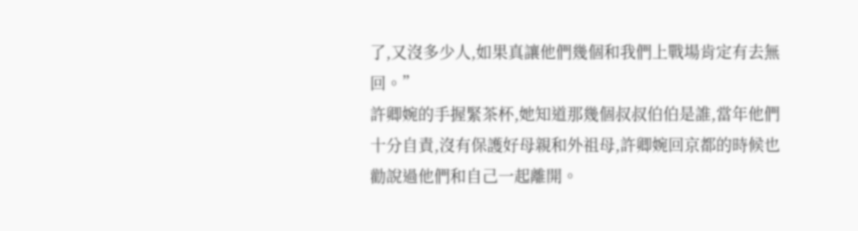了,又沒多少人,如果真讓他們幾個和我們上戰場肯定有去無回。”
許卿婉的手握緊茶杯,她知道那幾個叔叔伯伯是誰,當年他們十分自責,沒有保護好母親和外祖母,許卿婉回京都的時候也勸說過他們和自己一起離開。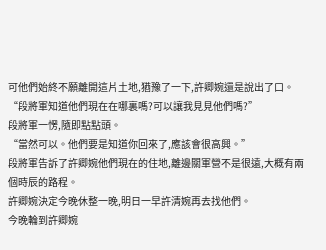可他們始終不願離開這片土地,猶豫了一下,許卿婉還是說出了口。
“段將軍知道他們現在在哪裏嗎?可以讓我見見他們嗎?”
段將軍一愣,隨即點點頭。
“當然可以。他們要是知道你回來了,應該會很高興。”
段將軍告訴了許卿婉他們現在的住地,離邊關軍營不是很遠,大概有兩個時辰的路程。
許卿婉決定今晚休整一晚,明日一早許清婉再去找他們。
今晚輪到許卿婉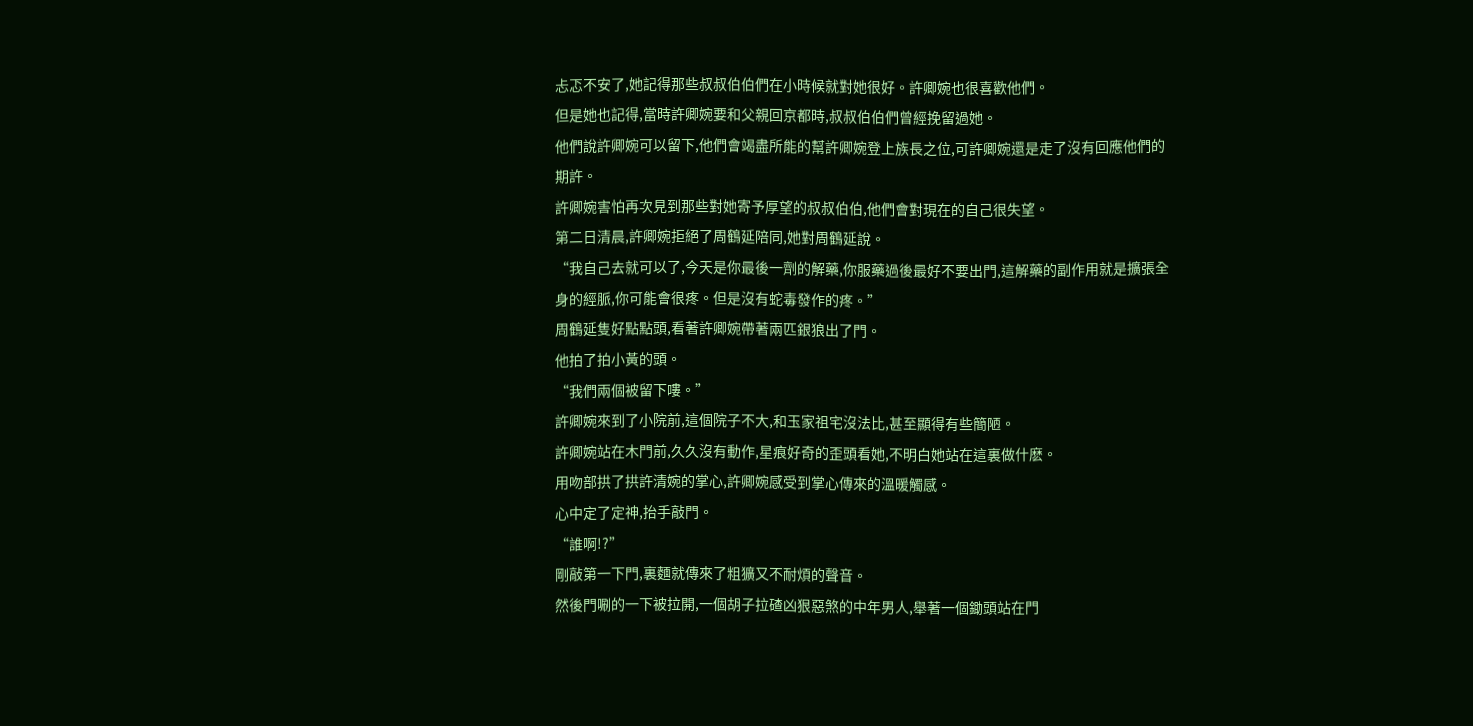忐忑不安了,她記得那些叔叔伯伯們在小時候就對她很好。許卿婉也很喜歡他們。
但是她也記得,當時許卿婉要和父親回京都時,叔叔伯伯們曾經挽留過她。
他們說許卿婉可以留下,他們會竭盡所能的幫許卿婉登上族長之位,可許卿婉還是走了沒有回應他們的期許。
許卿婉害怕再次見到那些對她寄予厚望的叔叔伯伯,他們會對現在的自己很失望。
第二日清晨,許卿婉拒絕了周鶴延陪同,她對周鶴延說。
“我自己去就可以了,今天是你最後一劑的解藥,你服藥過後最好不要出門,這解藥的副作用就是擴張全身的經脈,你可能會很疼。但是沒有蛇毒發作的疼。”
周鶴延隻好點點頭,看著許卿婉帶著兩匹銀狼出了門。
他拍了拍小黃的頭。
“我們兩個被留下嘍。”
許卿婉來到了小院前,這個院子不大,和玉家祖宅沒法比,甚至顯得有些簡陋。
許卿婉站在木門前,久久沒有動作,星痕好奇的歪頭看她,不明白她站在這裏做什麽。
用吻部拱了拱許清婉的掌心,許卿婉感受到掌心傳來的溫暖觸感。
心中定了定神,抬手敲門。
“誰啊!?”
剛敲第一下門,裏麵就傳來了粗獷又不耐煩的聲音。
然後門唰的一下被拉開,一個胡子拉碴凶狠惡煞的中年男人,舉著一個鋤頭站在門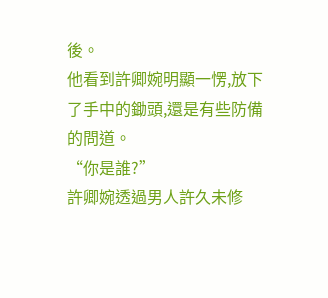後。
他看到許卿婉明顯一愣,放下了手中的鋤頭,還是有些防備的問道。
“你是誰?”
許卿婉透過男人許久未修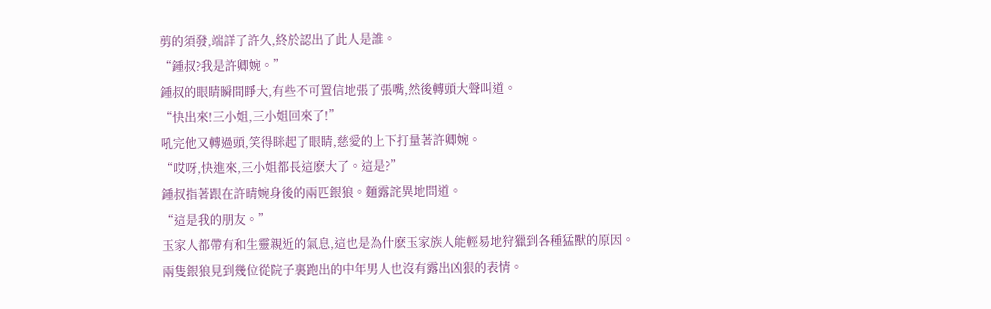剪的須發,端詳了許久,終於認出了此人是誰。
“鍾叔?我是許卿婉。”
鍾叔的眼睛瞬間睜大,有些不可置信地張了張嘴,然後轉頭大聲叫道。
“快出來!三小姐,三小姐回來了!”
吼完他又轉過頭,笑得眯起了眼睛,慈愛的上下打量著許卿婉。
“哎呀,快進來,三小姐都長這麽大了。這是?”
鍾叔指著跟在許晴婉身後的兩匹銀狼。麵露詫異地問道。
“這是我的朋友。”
玉家人都帶有和生靈親近的氣息,這也是為什麽玉家族人能輕易地狩獵到各種猛獸的原因。
兩隻銀狼見到幾位從院子裏跑出的中年男人也沒有露出凶狠的表情。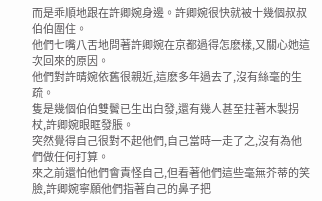而是乖順地跟在許卿婉身邊。許卿婉很快就被十幾個叔叔伯伯圍住。
他們七嘴八舌地問著許卿婉在京都過得怎麽樣,又關心她這次回來的原因。
他們對許晴婉依舊很親近,這麽多年過去了,沒有絲毫的生疏。
隻是幾個伯伯雙鬢已生出白發,還有幾人甚至拄著木製拐杖,許卿婉眼眶發脹。
突然覺得自己很對不起他們,自己當時一走了之,沒有為他們做任何打算。
來之前還怕他們會責怪自己,但看著他們這些毫無芥蒂的笑臉,許卿婉寧願他們指著自己的鼻子把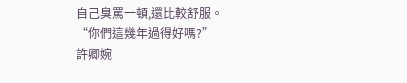自己臭罵一頓,還比較舒服。
“你們這幾年過得好嗎?”
許卿婉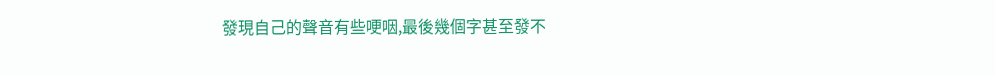發現自己的聲音有些哽咽,最後幾個字甚至發不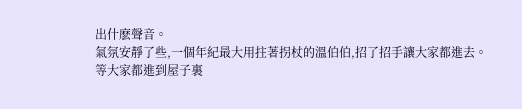出什麽聲音。
氣氛安靜了些,一個年紀最大用拄著拐杖的溫伯伯,招了招手讓大家都進去。
等大家都進到屋子裏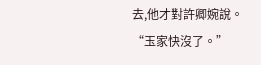去,他才對許卿婉說。
“玉家快沒了。”